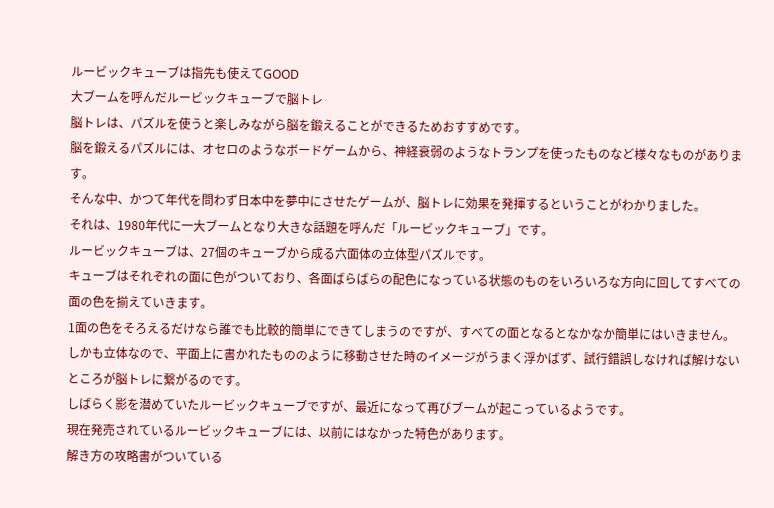ルービックキューブは指先も使えてGOOD
大ブームを呼んだルービックキューブで脳トレ
脳トレは、パズルを使うと楽しみながら脳を鍛えることができるためおすすめです。
脳を鍛えるパズルには、オセロのようなボードゲームから、神経衰弱のようなトランプを使ったものなど様々なものがあります。
そんな中、かつて年代を問わず日本中を夢中にさせたゲームが、脳トレに効果を発揮するということがわかりました。
それは、1980年代に一大ブームとなり大きな話題を呼んだ「ルービックキューブ」です。
ルービックキューブは、27個のキューブから成る六面体の立体型パズルです。
キューブはそれぞれの面に色がついており、各面ばらばらの配色になっている状態のものをいろいろな方向に回してすべての面の色を揃えていきます。
1面の色をそろえるだけなら誰でも比較的簡単にできてしまうのですが、すべての面となるとなかなか簡単にはいきません。
しかも立体なので、平面上に書かれたもののように移動させた時のイメージがうまく浮かばず、試行錯誤しなければ解けないところが脳トレに繋がるのです。
しばらく影を潜めていたルービックキューブですが、最近になって再びブームが起こっているようです。
現在発売されているルービックキューブには、以前にはなかった特色があります。
解き方の攻略書がついている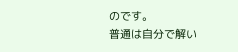のです。
普通は自分で解い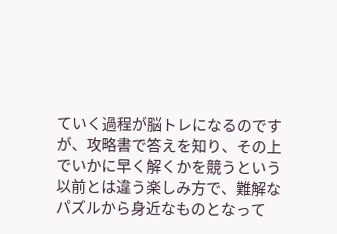ていく過程が脳トレになるのですが、攻略書で答えを知り、その上でいかに早く解くかを競うという以前とは違う楽しみ方で、難解なパズルから身近なものとなって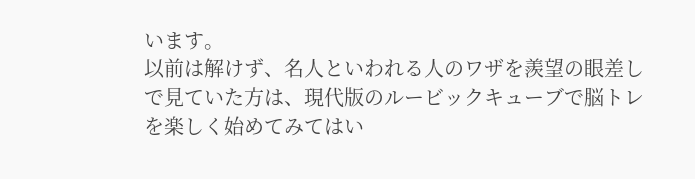います。
以前は解けず、名人といわれる人のワザを羨望の眼差しで見ていた方は、現代版のルービックキューブで脳トレを楽しく始めてみてはい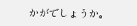かがでしょうか。